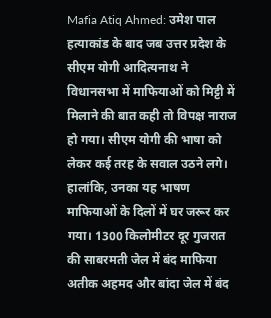Mafia Atiq Ahmed: उमेश पाल हत्याकांड के बाद जब उत्तर प्रदेश के सीएम योगी आदित्यनाथ ने विधानसभा में माफियाओं को मिट्टी में मिलाने की बात कही तो विपक्ष नाराज हो गया। सीएम योगी की भाषा को लेकर कई तरह के सवाल उठने लगे। हालांकि, उनका यह भाषण माफियाओं के दिलों में घर जरूर कर गया। 1300 किलोमीटर दूर गुजरात की साबरमती जेल में बंद माफिया अतीक अहमद और बांदा जेल में बंद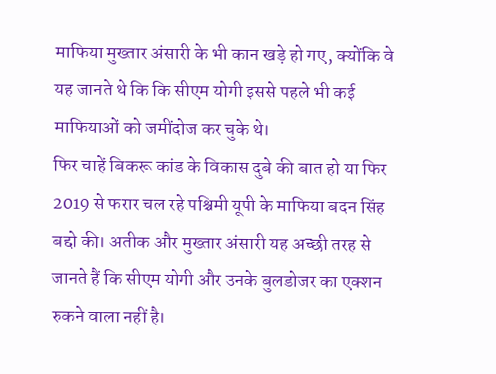माफिया मुख्तार अंसारी के भी कान खड़े हो गए, क्योंकि वे यह जानते थे कि कि सीएम योगी इससे पहले भी कई माफियाओं को जमींदोज कर चुके थे।
फिर चाहें बिकरू कांड के विकास दुबे की बात हो या फिर 2019 से फरार चल रहे पश्चिमी यूपी के माफिया बदन सिंह बद्दो की। अतीक और मुख्तार अंसारी यह अच्छी तरह से जानते हैं कि सीएम योगी और उनके बुलडोजर का एक्शन रुकने वाला नहीं है।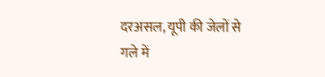दरअसल, यूपी की जेलों से गले में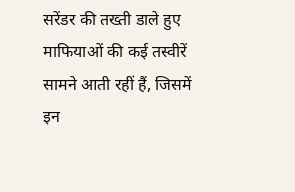सरेंडर की तख्ती डाले हुए माफियाओं की कई तस्वीरें सामने आती रहीं हैं, जिसमें इन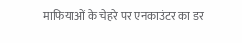माफियाओं के चेहरे पर एनकाउंटर का डर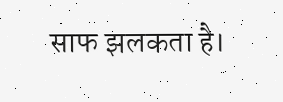साफ झलकता है।